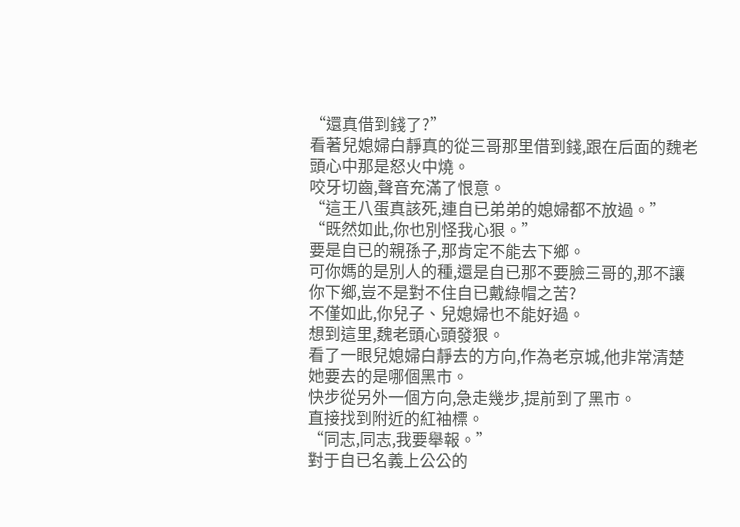“還真借到錢了?”
看著兒媳婦白靜真的從三哥那里借到錢,跟在后面的魏老頭心中那是怒火中燒。
咬牙切齒,聲音充滿了恨意。
“這王八蛋真該死,連自已弟弟的媳婦都不放過。”
“既然如此,你也別怪我心狠。”
要是自已的親孫子,那肯定不能去下鄉。
可你媽的是別人的種,還是自已那不要臉三哥的,那不讓你下鄉,豈不是對不住自已戴綠帽之苦?
不僅如此,你兒子、兒媳婦也不能好過。
想到這里,魏老頭心頭發狠。
看了一眼兒媳婦白靜去的方向,作為老京城,他非常清楚她要去的是哪個黑市。
快步從另外一個方向,急走幾步,提前到了黑市。
直接找到附近的紅袖標。
“同志,同志,我要舉報。”
對于自已名義上公公的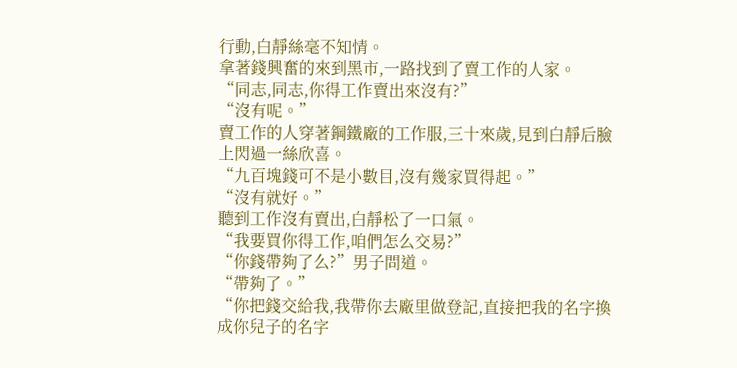行動,白靜絲毫不知情。
拿著錢興奮的來到黑市,一路找到了賣工作的人家。
“同志,同志,你得工作賣出來沒有?”
“沒有呢。”
賣工作的人穿著鋼鐵廠的工作服,三十來歲,見到白靜后臉上閃過一絲欣喜。
“九百塊錢可不是小數目,沒有幾家買得起。”
“沒有就好。”
聽到工作沒有賣出,白靜松了一口氣。
“我要買你得工作,咱們怎么交易?”
“你錢帶夠了么?”男子問道。
“帶夠了。”
“你把錢交給我,我帶你去廠里做登記,直接把我的名字換成你兒子的名字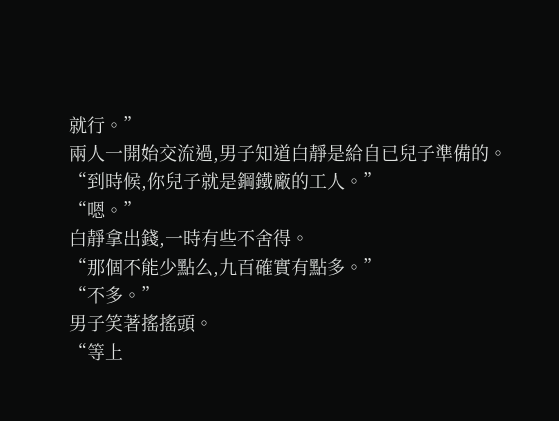就行。”
兩人一開始交流過,男子知道白靜是給自已兒子準備的。
“到時候,你兒子就是鋼鐵廠的工人。”
“嗯。”
白靜拿出錢,一時有些不舍得。
“那個不能少點么,九百確實有點多。”
“不多。”
男子笑著搖搖頭。
“等上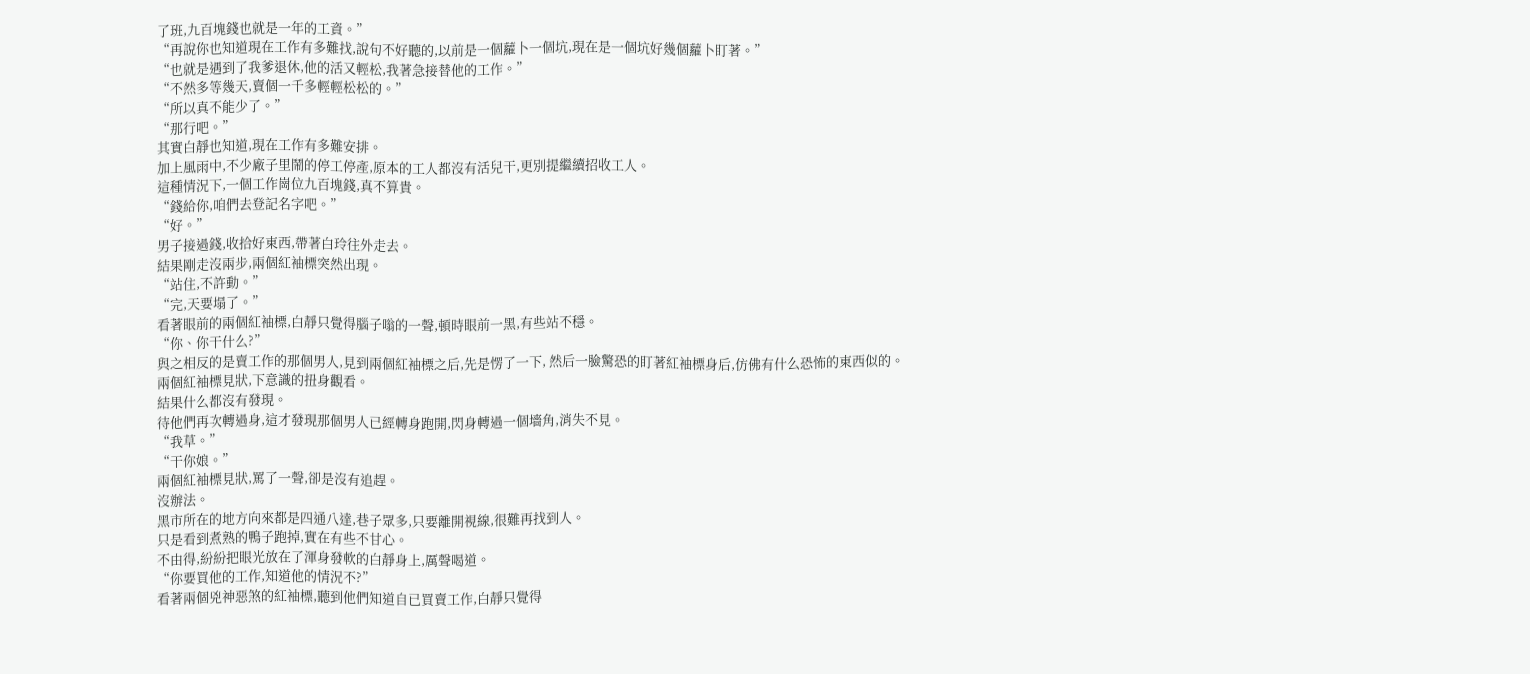了班,九百塊錢也就是一年的工資。”
“再說你也知道現在工作有多難找,說句不好聽的,以前是一個蘿卜一個坑,現在是一個坑好幾個蘿卜盯著。”
“也就是遇到了我爹退休,他的活又輕松,我著急接替他的工作。”
“不然多等幾天,賣個一千多輕輕松松的。”
“所以真不能少了。”
“那行吧。”
其實白靜也知道,現在工作有多難安排。
加上風雨中,不少廠子里鬧的停工停產,原本的工人都沒有活兒干,更別提繼續招收工人。
這種情況下,一個工作崗位九百塊錢,真不算貴。
“錢給你,咱們去登記名字吧。”
“好。”
男子接過錢,收拾好東西,帶著白玲往外走去。
結果剛走沒兩步,兩個紅袖標突然出現。
“站住,不許動。”
“完,天要塌了。”
看著眼前的兩個紅袖標,白靜只覺得腦子嗡的一聲,頓時眼前一黑,有些站不穩。
“你、你干什么?”
與之相反的是賣工作的那個男人,見到兩個紅袖標之后,先是愣了一下, 然后一臉驚恐的盯著紅袖標身后,仿佛有什么恐怖的東西似的。
兩個紅袖標見狀,下意識的扭身觀看。
結果什么都沒有發現。
待他們再次轉過身,這才發現那個男人已經轉身跑開,閃身轉過一個墻角,消失不見。
“我草。”
“干你娘。”
兩個紅袖標見狀,罵了一聲,卻是沒有追趕。
沒辦法。
黑市所在的地方向來都是四通八達,巷子眾多,只要離開視線,很難再找到人。
只是看到煮熟的鴨子跑掉,實在有些不甘心。
不由得,紛紛把眼光放在了渾身發軟的白靜身上,厲聲喝道。
“你要買他的工作,知道他的情況不?”
看著兩個兇神惡煞的紅袖標,聽到他們知道自已買賣工作,白靜只覺得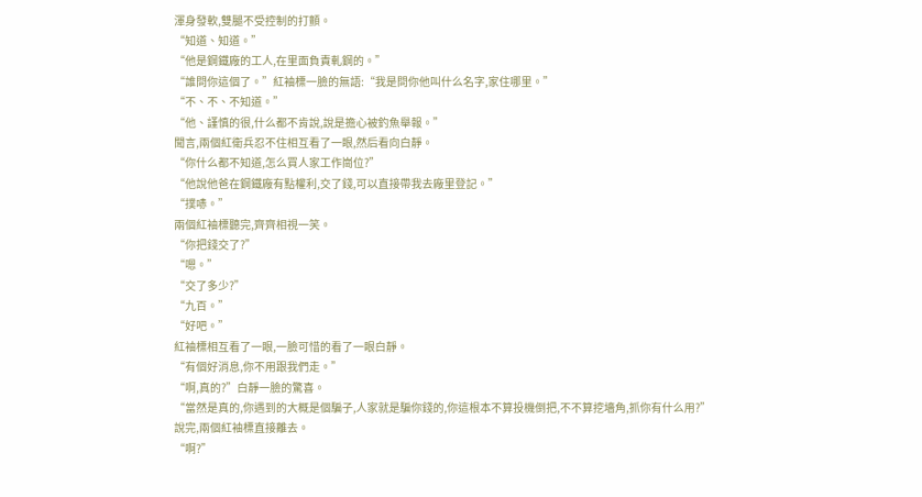渾身發軟,雙腿不受控制的打顫。
“知道、知道。”
“他是鋼鐵廠的工人,在里面負責軋鋼的。”
“誰問你這個了。”紅袖標一臉的無語:“我是問你他叫什么名字,家住哪里。”
“不、不、不知道。”
“他、謹慎的很,什么都不肯說,說是擔心被釣魚舉報。”
聞言,兩個紅衛兵忍不住相互看了一眼,然后看向白靜。
“你什么都不知道,怎么買人家工作崗位?”
“他說他爸在鋼鐵廠有點權利,交了錢,可以直接帶我去廠里登記。”
“撲哧。”
兩個紅袖標聽完,齊齊相視一笑。
“你把錢交了?”
“嗯。”
“交了多少?”
“九百。”
“好吧。”
紅袖標相互看了一眼,一臉可惜的看了一眼白靜。
“有個好消息,你不用跟我們走。”
“啊,真的?”白靜一臉的驚喜。
“當然是真的,你遇到的大概是個騙子,人家就是騙你錢的,你這根本不算投機倒把,不不算挖墻角,抓你有什么用?”
說完,兩個紅袖標直接離去。
“啊?”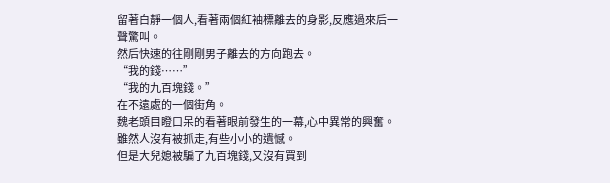留著白靜一個人,看著兩個紅袖標離去的身影,反應過來后一聲驚叫。
然后快速的往剛剛男子離去的方向跑去。
“我的錢……”
“我的九百塊錢。”
在不遠處的一個街角。
魏老頭目瞪口呆的看著眼前發生的一幕,心中異常的興奮。
雖然人沒有被抓走,有些小小的遺憾。
但是大兒媳被騙了九百塊錢,又沒有買到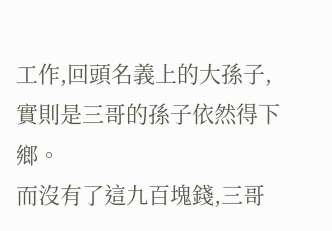工作,回頭名義上的大孫子,實則是三哥的孫子依然得下鄉。
而沒有了這九百塊錢,三哥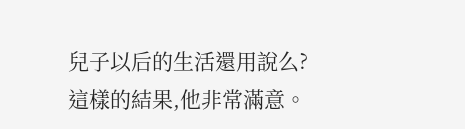兒子以后的生活還用說么?
這樣的結果,他非常滿意。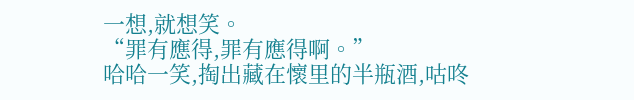一想,就想笑。
“罪有應得,罪有應得啊。”
哈哈一笑,掏出藏在懷里的半瓶酒,咕咚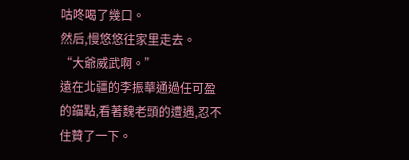咕咚喝了幾口。
然后,慢悠悠往家里走去。
“大爺威武啊。”
遠在北疆的李振華通過任可盈的錨點,看著魏老頭的遭遇,忍不住贊了一下。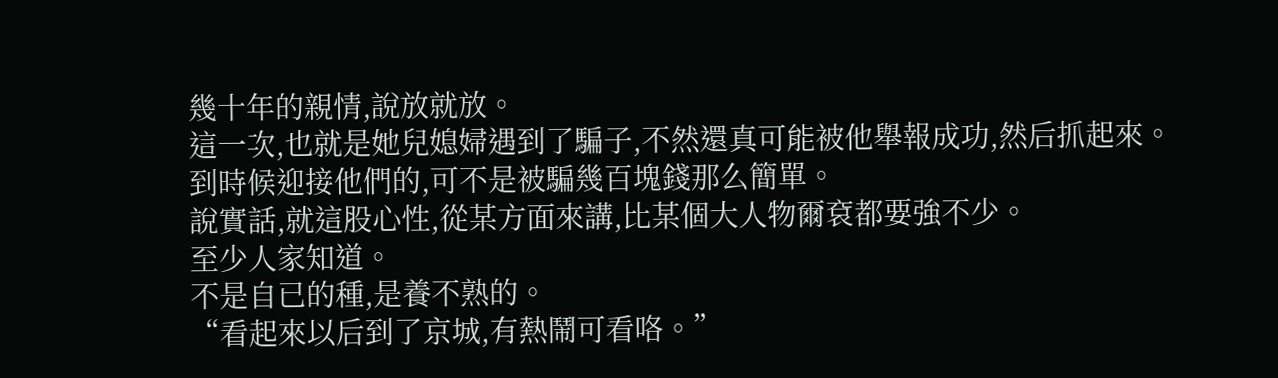幾十年的親情,說放就放。
這一次,也就是她兒媳婦遇到了騙子,不然還真可能被他舉報成功,然后抓起來。
到時候迎接他們的,可不是被騙幾百塊錢那么簡單。
說實話,就這股心性,從某方面來講,比某個大人物爾袞都要強不少。
至少人家知道。
不是自已的種,是養不熟的。
“看起來以后到了京城,有熱鬧可看咯。”